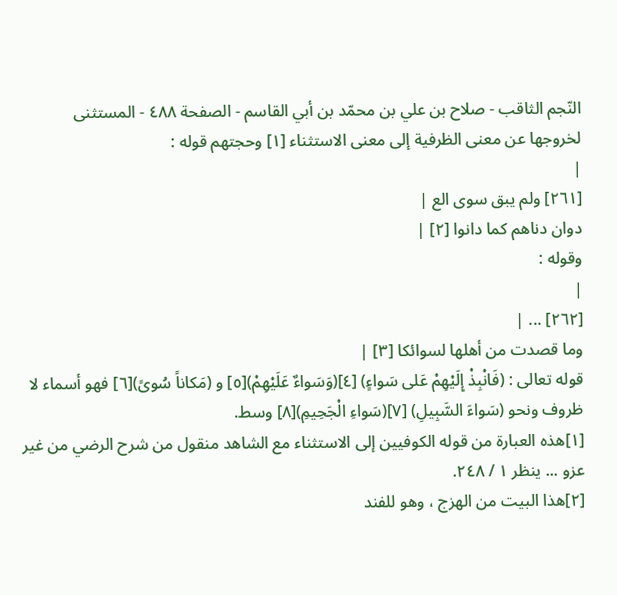النّجم الثاقب - صلاح بن علي بن محمّد بن أبي القاسم - الصفحة ٤٨٨ - المستثنى
لخروجها عن معنى الظرفية إلى معنى الاستثناء [١] وحجتهم قوله :
|
[٢٦١] ولم يبق سوى الع |
دوان دناهم كما دانوا [٢] |
وقوله :
|
[٢٦٢] ... |
وما قصدت من أهلها لسوائكا [٣] |
قوله تعالى : (فَانْبِذْ إِلَيْهِمْ عَلى سَواءٍ) [٤](وَسَواءٌ عَلَيْهِمْ)[٥] و (مَكاناً سُوىً)[٦] فهو أسماء لا ظروف ونحو (سَواءَ السَّبِيلِ) [٧](سَواءِ الْجَحِيمِ)[٨] وسط.
[١]هذه العبارة من قوله الكوفيين إلى الاستثناء مع الشاهد منقول من شرح الرضي من غير عزو ... ينظر ١ / ٢٤٨.
[٢]هذا البيت من الهزج ، وهو للفند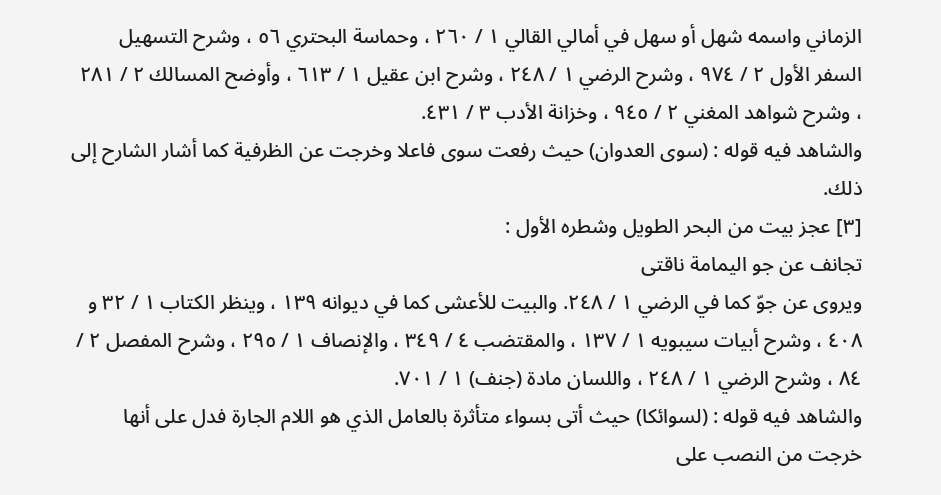الزماني واسمه شهل أو سهل في أمالي القالي ١ / ٢٦٠ ، وحماسة البحتري ٥٦ ، وشرح التسهيل السفر الأول ٢ / ٩٧٤ ، وشرح الرضي ١ / ٢٤٨ ، وشرح ابن عقيل ١ / ٦١٣ ، وأوضح المسالك ٢ / ٢٨١ ، وشرح شواهد المغني ٢ / ٩٤٥ ، وخزانة الأدب ٣ / ٤٣١.
والشاهد فيه قوله : (سوى العدوان) حيث رفعت سوى فاعلا وخرجت عن الظرفية كما أشار الشارح إلى ذلك.
[٣] عجز بيت من البحر الطويل وشطره الأول :
تجانف عن جو اليمامة ناقتى
ويروى عن جوّ كما في الرضي ١ / ٢٤٨. والبيت للأعشى كما في ديوانه ١٣٩ ، وينظر الكتاب ١ / ٣٢ و ٤٠٨ ، وشرح أبيات سيبويه ١ / ١٣٧ ، والمقتضب ٤ / ٣٤٩ ، والإنصاف ١ / ٢٩٥ ، وشرح المفصل ٢ / ٨٤ ، وشرح الرضي ١ / ٢٤٨ ، واللسان مادة (جنف) ١ / ٧٠١.
والشاهد فيه قوله : (لسوائكا) حيث أتى بسواء متأثرة بالعامل الذي هو اللام الجارة فدل على أنها خرجت من النصب على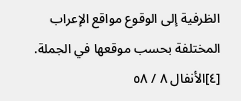الظرفية إلى الوقوع مواقع الإعراب المختلفة بحسب موقعها في الجملة.
[٤]الأنفال ٨ / ٥٨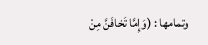وتمامها : (وَإِمَّا تَخافَنَّ مِنْ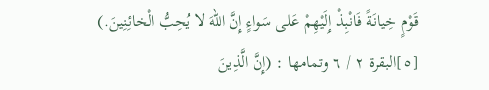قَوْمٍ خِيانَةً فَانْبِذْ إِلَيْهِمْ عَلى سَواءٍ إِنَّ اللهَ لا يُحِبُّ الْخائِنِينَ.)
[٥]البقرة ٢ / ٦ وتمامها : (إِنَّ الَّذِينَ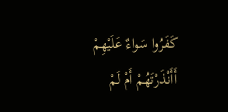كَفَرُوا سَواءٌ عَلَيْهِمْ أَأَنْذَرْتَهُمْ أَمْ لَمْ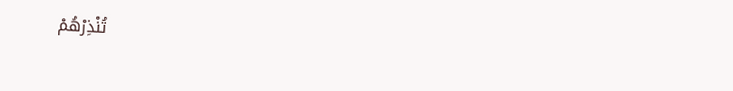تُنْذِرْهُمْ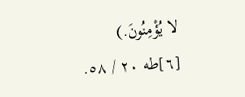لا يُؤْمِنُونَ.)
[٦]طه ٢٠ / ٥٨.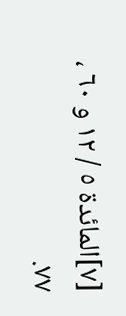[٧]المائدة ٥ / ١٢ و ٦٠ ، ٧٧.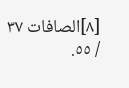[٨]الصافات ٣٧ / ٥٥.